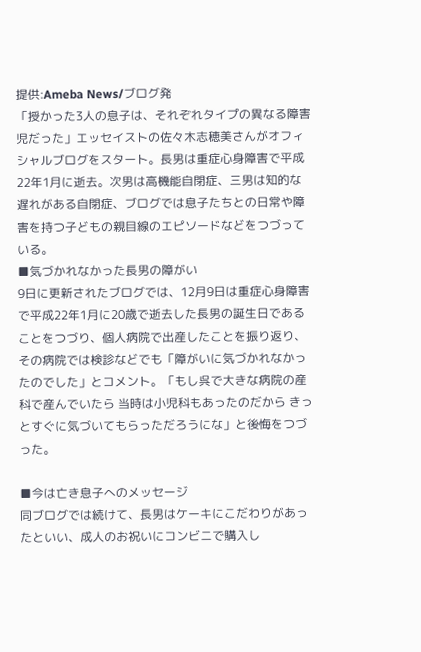提供:Ameba News/ブログ発
「授かった3人の息子は、それぞれタイプの異なる障害児だった」エッセイストの佐々木志穂美さんがオフィシャルブログをスタート。長男は重症心身障害で平成22年1月に逝去。次男は高機能自閉症、三男は知的な遅れがある自閉症、ブログでは息子たちとの日常や障害を持つ子どもの親目線のエピソードなどをつづっている。
■気づかれなかった長男の障がい
9日に更新されたブログでは、12月9日は重症心身障害で平成22年1月に20歳で逝去した長男の誕生日であることをつづり、個人病院で出産したことを振り返り、その病院では検診などでも「障がいに気づかれなかったのでした」とコメント。「もし呉で大きな病院の産科で産んでいたら 当時は小児科もあったのだから きっとすぐに気づいてもらっただろうにな」と後悔をつづった。

■今は亡き息子へのメッセージ
同ブログでは続けて、長男はケーキにこだわりがあったといい、成人のお祝いにコンビニで購入し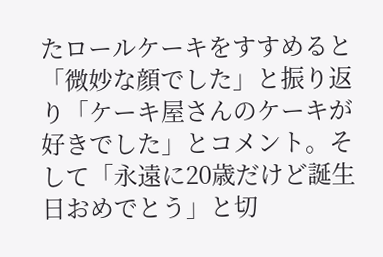たロールケーキをすすめると「微妙な顔でした」と振り返り「ケーキ屋さんのケーキが好きでした」とコメント。そして「永遠に20歳だけど誕生日おめでとう」と切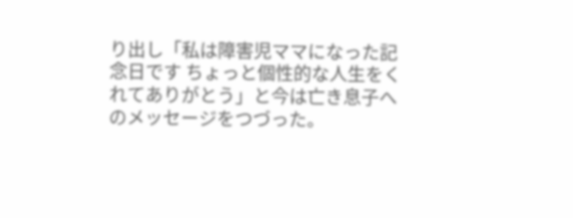り出し「私は障害児ママになった記念日です ちょっと個性的な人生をくれてありがとう」と今は亡き息子へのメッセージをつづった。